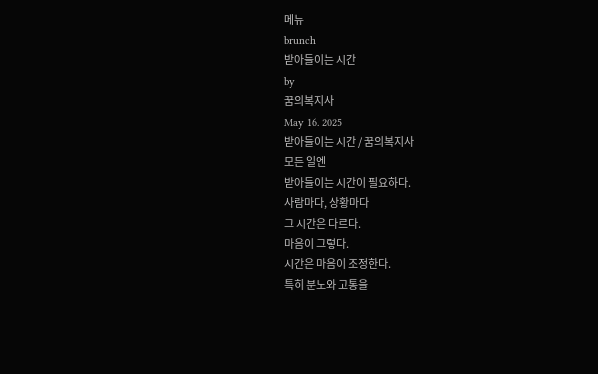메뉴
brunch
받아들이는 시간
by
꿈의복지사
May 16. 2025
받아들이는 시간 / 꿈의복지사
모든 일엔
받아들이는 시간이 필요하다.
사람마다, 상황마다
그 시간은 다르다.
마음이 그렇다.
시간은 마음이 조정한다.
특히 분노와 고통을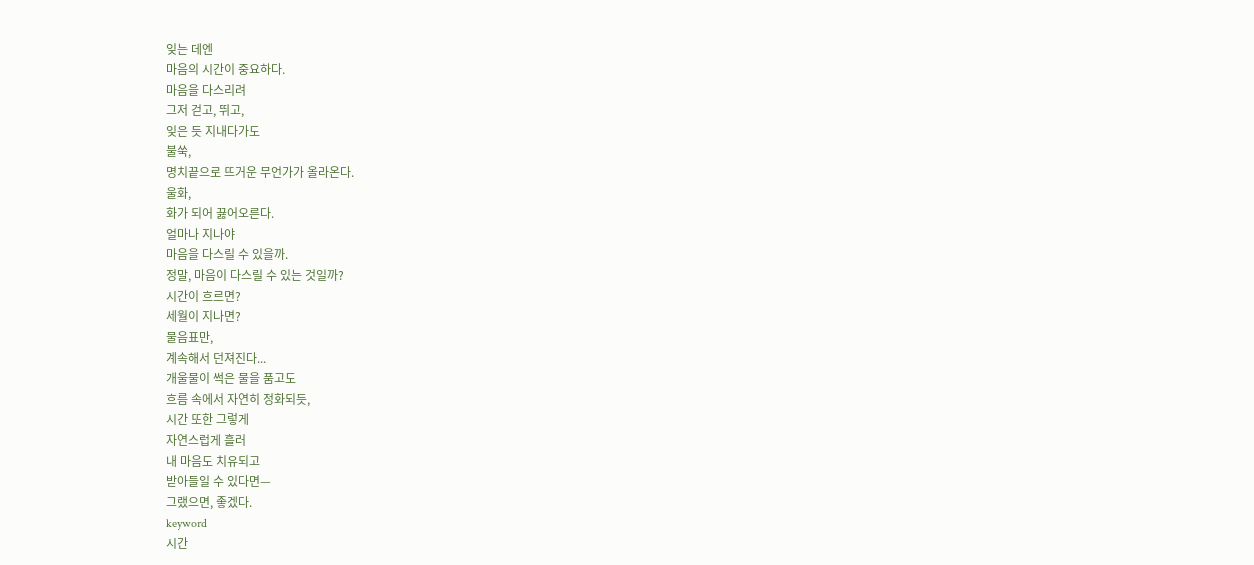잊는 데엔
마음의 시간이 중요하다.
마음을 다스리려
그저 걷고, 뛰고,
잊은 듯 지내다가도
불쑥,
명치끝으로 뜨거운 무언가가 올라온다.
울화,
화가 되어 끓어오른다.
얼마나 지나야
마음을 다스릴 수 있을까.
정말, 마음이 다스릴 수 있는 것일까?
시간이 흐르면?
세월이 지나면?
물음표만,
계속해서 던져진다...
개울물이 썩은 물을 품고도
흐름 속에서 자연히 정화되듯,
시간 또한 그렇게
자연스럽게 흘러
내 마음도 치유되고
받아들일 수 있다면—
그랬으면, 좋겠다.
keyword
시간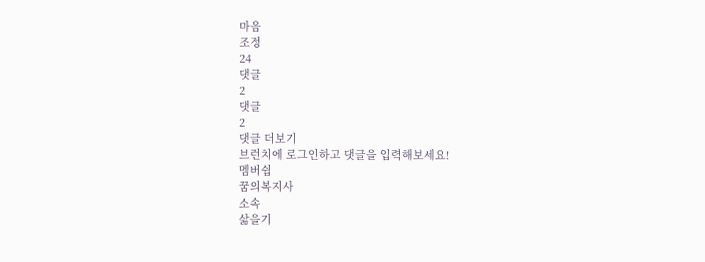마음
조정
24
댓글
2
댓글
2
댓글 더보기
브런치에 로그인하고 댓글을 입력해보세요!
멤버쉽
꿈의복지사
소속
삶을기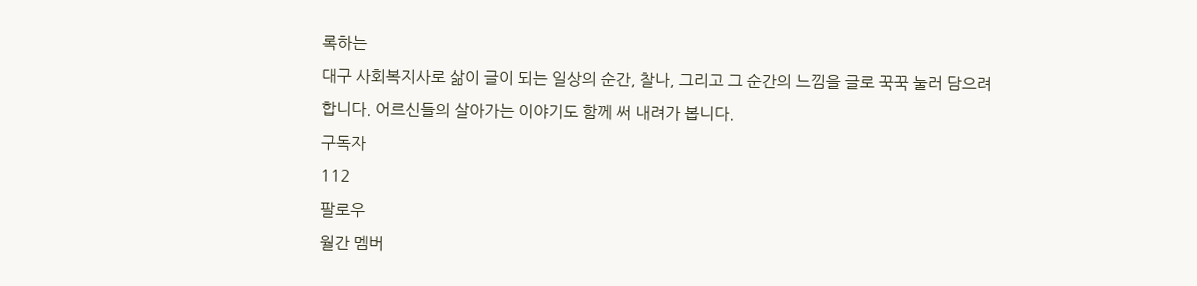록하는
대구 사회복지사로 삶이 글이 되는 일상의 순간, 찰나, 그리고 그 순간의 느낌을 글로 꾹꾹 눌러 담으려 합니다. 어르신들의 살아가는 이야기도 함께 써 내려가 봅니다.
구독자
112
팔로우
월간 멤버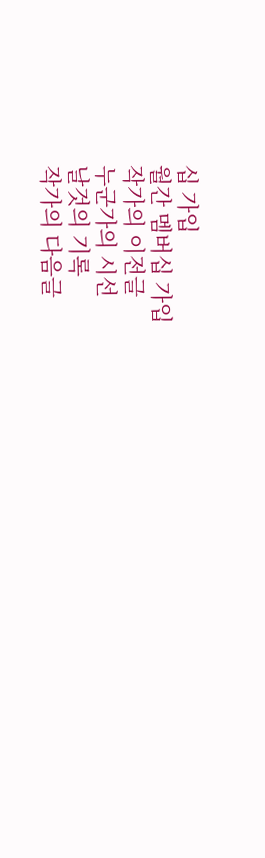십 가입
월간 멤버십 가입
작가의 이전글
누군가의 시선
날것의 기록
작가의 다음글